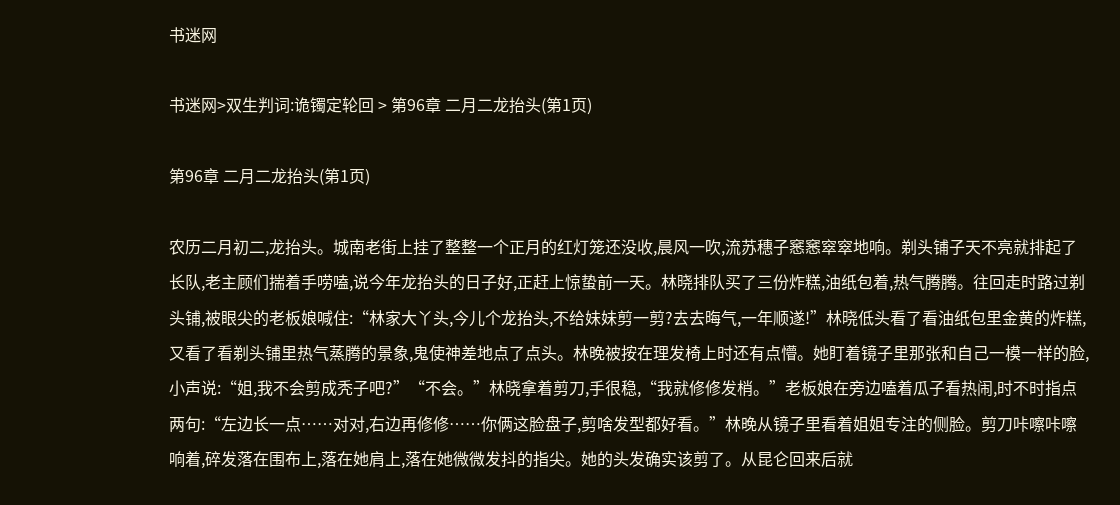书迷网

书迷网>双生判词:诡镯定轮回 > 第96章 二月二龙抬头(第1页)

第96章 二月二龙抬头(第1页)

农历二月初二,龙抬头。城南老街上挂了整整一个正月的红灯笼还没收,晨风一吹,流苏穗子窸窸窣窣地响。剃头铺子天不亮就排起了长队,老主顾们揣着手唠嗑,说今年龙抬头的日子好,正赶上惊蛰前一天。林晓排队买了三份炸糕,油纸包着,热气腾腾。往回走时路过剃头铺,被眼尖的老板娘喊住:“林家大丫头,今儿个龙抬头,不给妹妹剪一剪?去去晦气,一年顺遂!”林晓低头看了看油纸包里金黄的炸糕,又看了看剃头铺里热气蒸腾的景象,鬼使神差地点了点头。林晚被按在理发椅上时还有点懵。她盯着镜子里那张和自己一模一样的脸,小声说:“姐,我不会剪成秃子吧?”“不会。”林晓拿着剪刀,手很稳,“我就修修发梢。”老板娘在旁边嗑着瓜子看热闹,时不时指点两句:“左边长一点……对对,右边再修修……你俩这脸盘子,剪啥发型都好看。”林晚从镜子里看着姐姐专注的侧脸。剪刀咔嚓咔嚓响着,碎发落在围布上,落在她肩上,落在她微微发抖的指尖。她的头发确实该剪了。从昆仑回来后就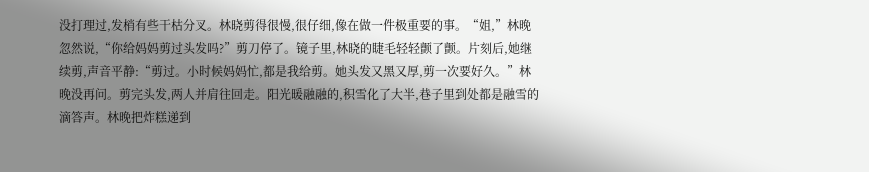没打理过,发梢有些干枯分叉。林晓剪得很慢,很仔细,像在做一件极重要的事。“姐,”林晚忽然说,“你给妈妈剪过头发吗?”剪刀停了。镜子里,林晓的睫毛轻轻颤了颤。片刻后,她继续剪,声音平静:“剪过。小时候妈妈忙,都是我给剪。她头发又黑又厚,剪一次要好久。”林晚没再问。剪完头发,两人并肩往回走。阳光暖融融的,积雪化了大半,巷子里到处都是融雪的滴答声。林晚把炸糕递到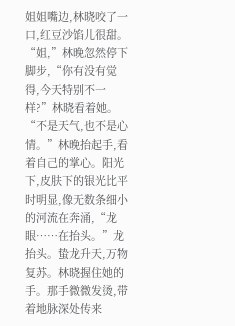姐姐嘴边,林晓咬了一口,红豆沙馅儿很甜。“姐,”林晚忽然停下脚步,“你有没有觉得,今天特别不一样?”林晓看着她。“不是天气,也不是心情。”林晚抬起手,看着自己的掌心。阳光下,皮肤下的银光比平时明显,像无数条细小的河流在奔涌,“龙眼……在抬头。”龙抬头。蛰龙升天,万物复苏。林晓握住她的手。那手微微发烫,带着地脉深处传来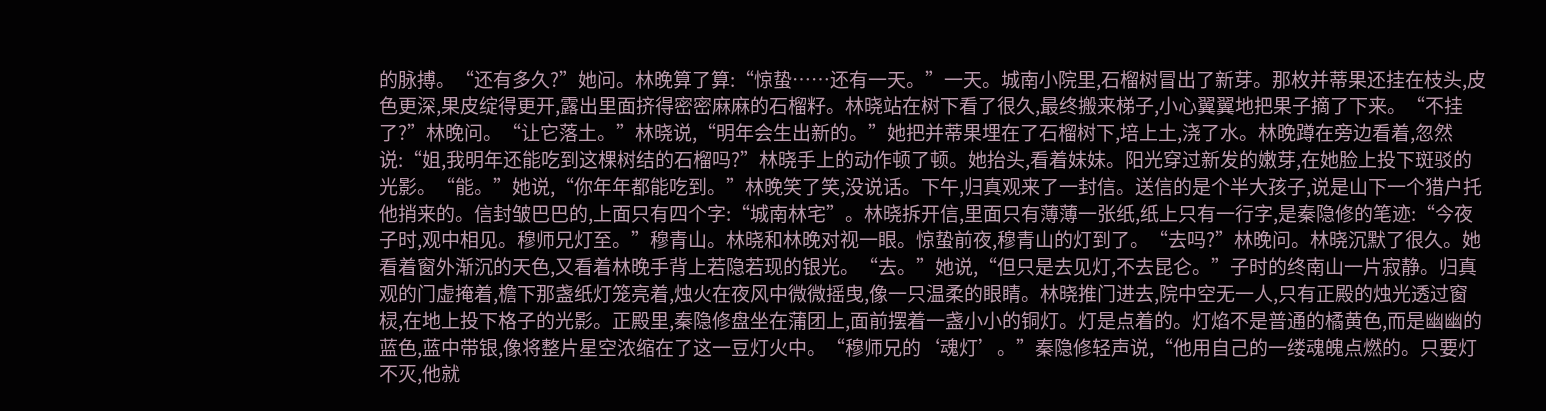的脉搏。“还有多久?”她问。林晚算了算:“惊蛰……还有一天。”一天。城南小院里,石榴树冒出了新芽。那枚并蒂果还挂在枝头,皮色更深,果皮绽得更开,露出里面挤得密密麻麻的石榴籽。林晓站在树下看了很久,最终搬来梯子,小心翼翼地把果子摘了下来。“不挂了?”林晚问。“让它落土。”林晓说,“明年会生出新的。”她把并蒂果埋在了石榴树下,培上土,浇了水。林晚蹲在旁边看着,忽然说:“姐,我明年还能吃到这棵树结的石榴吗?”林晓手上的动作顿了顿。她抬头,看着妹妹。阳光穿过新发的嫩芽,在她脸上投下斑驳的光影。“能。”她说,“你年年都能吃到。”林晚笑了笑,没说话。下午,归真观来了一封信。送信的是个半大孩子,说是山下一个猎户托他捎来的。信封皱巴巴的,上面只有四个字:“城南林宅”。林晓拆开信,里面只有薄薄一张纸,纸上只有一行字,是秦隐修的笔迹:“今夜子时,观中相见。穆师兄灯至。”穆青山。林晓和林晚对视一眼。惊蛰前夜,穆青山的灯到了。“去吗?”林晚问。林晓沉默了很久。她看着窗外渐沉的天色,又看着林晚手背上若隐若现的银光。“去。”她说,“但只是去见灯,不去昆仑。”子时的终南山一片寂静。归真观的门虚掩着,檐下那盏纸灯笼亮着,烛火在夜风中微微摇曳,像一只温柔的眼睛。林晓推门进去,院中空无一人,只有正殿的烛光透过窗棂,在地上投下格子的光影。正殿里,秦隐修盘坐在蒲团上,面前摆着一盏小小的铜灯。灯是点着的。灯焰不是普通的橘黄色,而是幽幽的蓝色,蓝中带银,像将整片星空浓缩在了这一豆灯火中。“穆师兄的‘魂灯’。”秦隐修轻声说,“他用自己的一缕魂魄点燃的。只要灯不灭,他就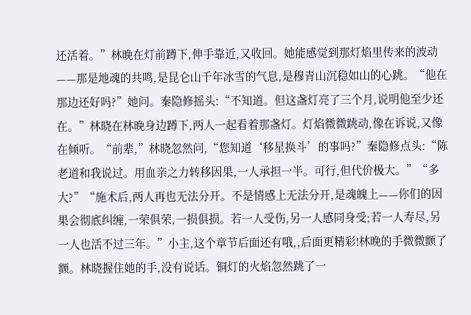还活着。”林晚在灯前蹲下,伸手靠近,又收回。她能感觉到那灯焰里传来的波动——那是地魂的共鸣,是昆仑山千年冰雪的气息,是穆青山沉稳如山的心跳。“他在那边还好吗?”她问。秦隐修摇头:“不知道。但这盏灯亮了三个月,说明他至少还在。”林晓在林晚身边蹲下,两人一起看着那盏灯。灯焰微微跳动,像在诉说,又像在倾听。“前辈,”林晓忽然问,“您知道‘移星换斗’的事吗?”秦隐修点头:“陈老道和我说过。用血亲之力转移因果,一人承担一半。可行,但代价极大。”“多大?”“施术后,两人再也无法分开。不是情感上无法分开,是魂魄上——你们的因果会彻底纠缠,一荣俱荣,一损俱损。若一人受伤,另一人感同身受;若一人寿尽,另一人也活不过三年。”小主,这个章节后面还有哦,,后面更精彩!林晚的手微微颤了颤。林晓握住她的手,没有说话。铜灯的火焰忽然跳了一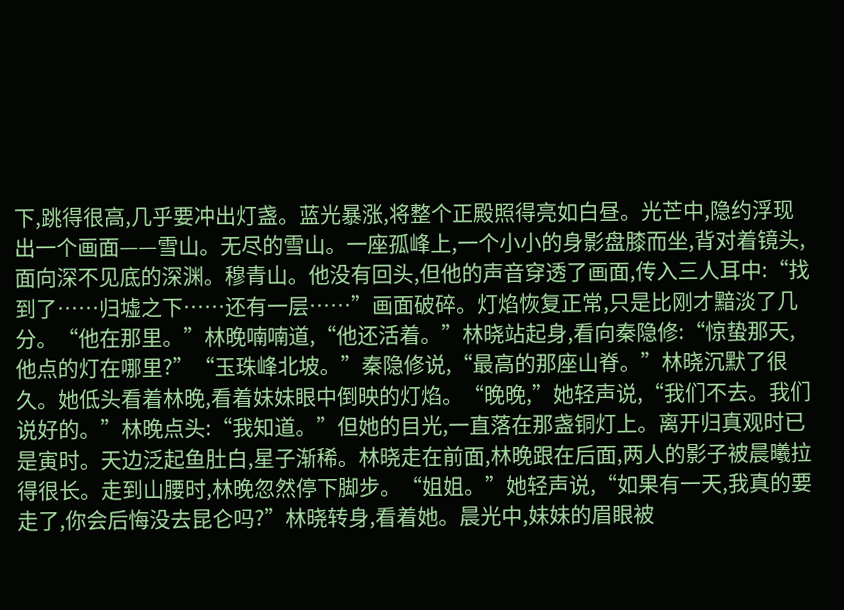下,跳得很高,几乎要冲出灯盏。蓝光暴涨,将整个正殿照得亮如白昼。光芒中,隐约浮现出一个画面——雪山。无尽的雪山。一座孤峰上,一个小小的身影盘膝而坐,背对着镜头,面向深不见底的深渊。穆青山。他没有回头,但他的声音穿透了画面,传入三人耳中:“找到了……归墟之下……还有一层……”画面破碎。灯焰恢复正常,只是比刚才黯淡了几分。“他在那里。”林晚喃喃道,“他还活着。”林晓站起身,看向秦隐修:“惊蛰那天,他点的灯在哪里?”“玉珠峰北坡。”秦隐修说,“最高的那座山脊。”林晓沉默了很久。她低头看着林晚,看着妹妹眼中倒映的灯焰。“晚晚,”她轻声说,“我们不去。我们说好的。”林晚点头:“我知道。”但她的目光,一直落在那盏铜灯上。离开归真观时已是寅时。天边泛起鱼肚白,星子渐稀。林晓走在前面,林晚跟在后面,两人的影子被晨曦拉得很长。走到山腰时,林晚忽然停下脚步。“姐姐。”她轻声说,“如果有一天,我真的要走了,你会后悔没去昆仑吗?”林晓转身,看着她。晨光中,妹妹的眉眼被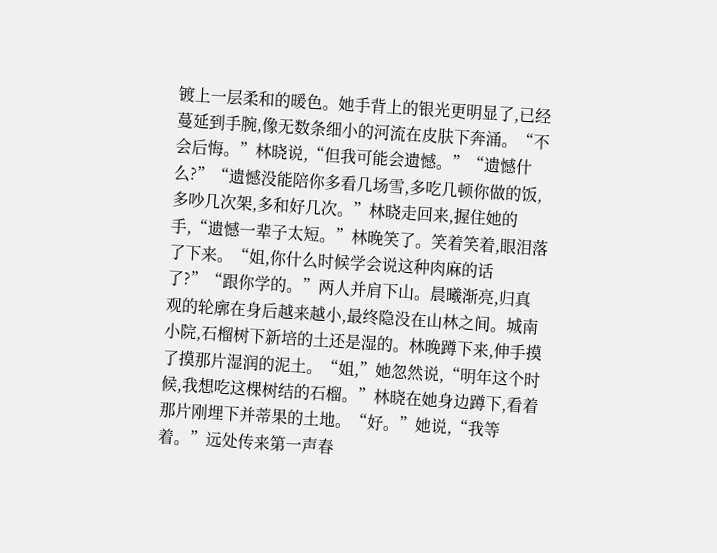镀上一层柔和的暖色。她手背上的银光更明显了,已经蔓延到手腕,像无数条细小的河流在皮肤下奔涌。“不会后悔。”林晓说,“但我可能会遗憾。”“遗憾什么?”“遗憾没能陪你多看几场雪,多吃几顿你做的饭,多吵几次架,多和好几次。”林晓走回来,握住她的手,“遗憾一辈子太短。”林晚笑了。笑着笑着,眼泪落了下来。“姐,你什么时候学会说这种肉麻的话了?”“跟你学的。”两人并肩下山。晨曦渐亮,归真观的轮廓在身后越来越小,最终隐没在山林之间。城南小院,石榴树下新培的土还是湿的。林晚蹲下来,伸手摸了摸那片湿润的泥土。“姐,”她忽然说,“明年这个时候,我想吃这棵树结的石榴。”林晓在她身边蹲下,看着那片刚埋下并蒂果的土地。“好。”她说,“我等着。”远处传来第一声春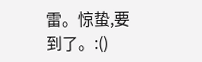雷。惊蛰,要到了。:()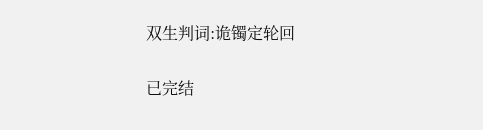双生判词:诡镯定轮回

已完结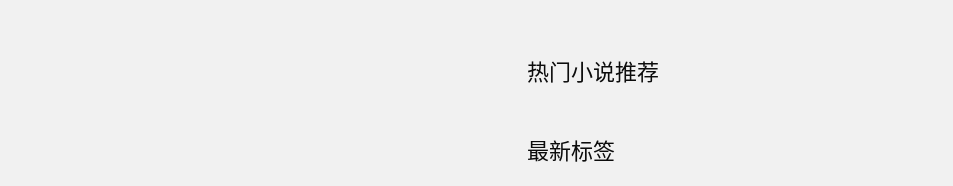热门小说推荐

最新标签